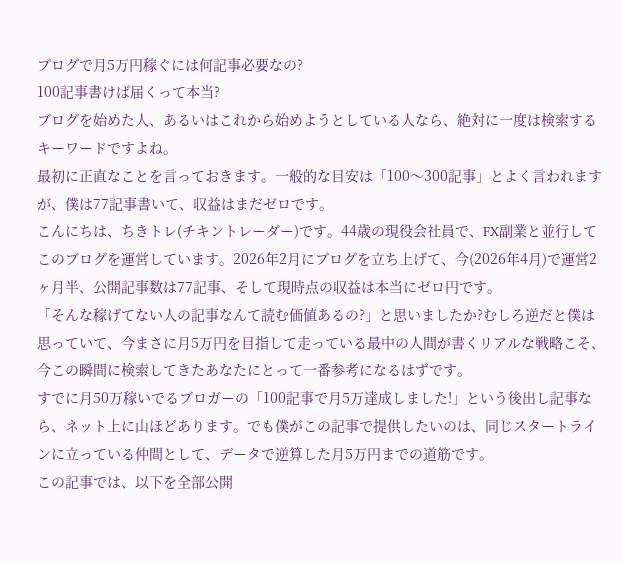ブログで月5万円稼ぐには何記事必要なの?
100記事書けば届くって本当?
ブログを始めた人、あるいはこれから始めようとしている人なら、絶対に一度は検索するキーワードですよね。
最初に正直なことを言っておきます。一般的な目安は「100〜300記事」とよく言われますが、僕は77記事書いて、収益はまだゼロです。
こんにちは、ちきトレ(チキントレーダー)です。44歳の現役会社員で、FX副業と並行してこのブログを運営しています。2026年2月にブログを立ち上げて、今(2026年4月)で運営2ヶ月半、公開記事数は77記事、そして現時点の収益は本当にゼロ円です。
「そんな稼げてない人の記事なんて読む価値あるの?」と思いましたか?むしろ逆だと僕は思っていて、今まさに月5万円を目指して走っている最中の人間が書くリアルな戦略こそ、今この瞬間に検索してきたあなたにとって一番参考になるはずです。
すでに月50万稼いでるブロガーの「100記事で月5万達成しました!」という後出し記事なら、ネット上に山ほどあります。でも僕がこの記事で提供したいのは、同じスタートラインに立っている仲間として、データで逆算した月5万円までの道筋です。
この記事では、以下を全部公開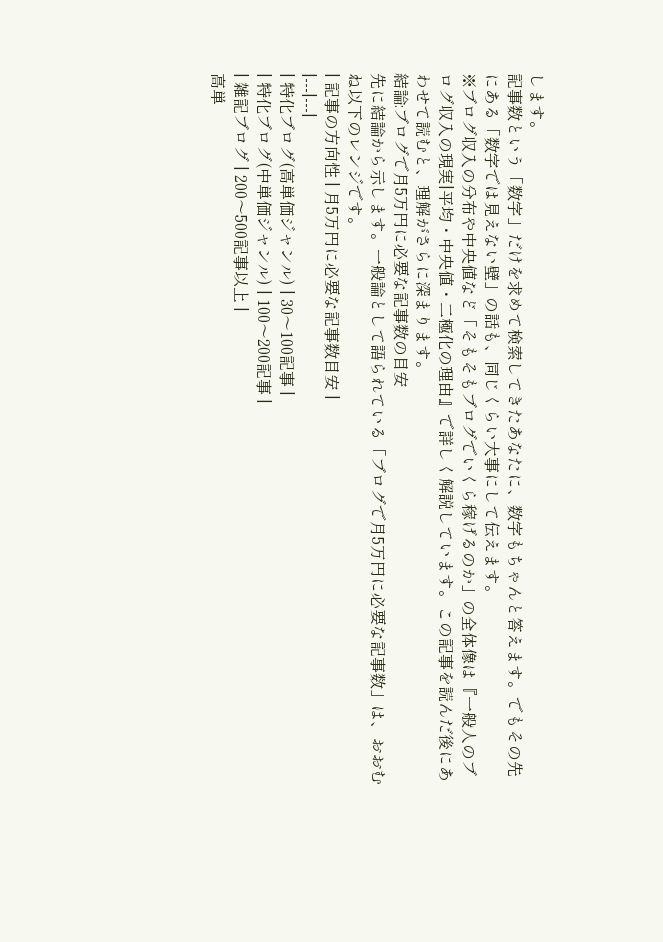します。
記事数という「数字」だけを求めて検索してきたあなたに、数字もちゃんと答えます。でもその先にある「数字では見えない壁」の話も、同じくらい大事にして伝えます。
※ブログ収入の分布や中央値など「そもそもブログでいくら稼げるのか」の全体像は『一般人のブログ収入の現実|平均・中央値・二極化の理由』で詳しく解説しています。この記事を読んだ後にあわせて読むと、理解がさらに深まります。
結論:ブログで月5万円に必要な記事数の目安
先に結論から示します。一般論として語られている「ブログで月5万円に必要な記事数」は、おおむね以下のレンジです。
| 記事の方向性 | 月5万円に必要な記事数目安 |
|---|---|
| 特化ブログ(高単価ジャンル) | 30〜100記事 |
| 特化ブログ(中単価ジャンル) | 100〜200記事 |
| 雑記ブログ | 200〜500記事以上 |
高単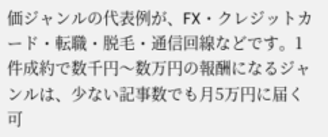価ジャンルの代表例が、FX・クレジットカード・転職・脱毛・通信回線などです。1件成約で数千円〜数万円の報酬になるジャンルは、少ない記事数でも月5万円に届く可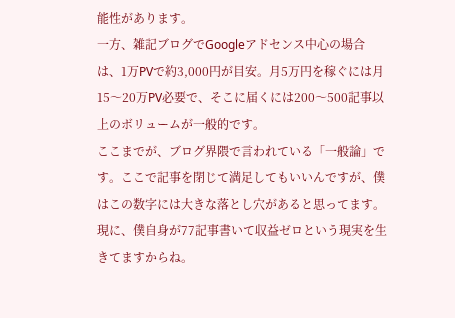能性があります。
一方、雑記ブログでGoogleアドセンス中心の場合は、1万PVで約3,000円が目安。月5万円を稼ぐには月15〜20万PV必要で、そこに届くには200〜500記事以上のボリュームが一般的です。
ここまでが、ブログ界隈で言われている「一般論」です。ここで記事を閉じて満足してもいいんですが、僕はこの数字には大きな落とし穴があると思ってます。現に、僕自身が77記事書いて収益ゼロという現実を生きてますからね。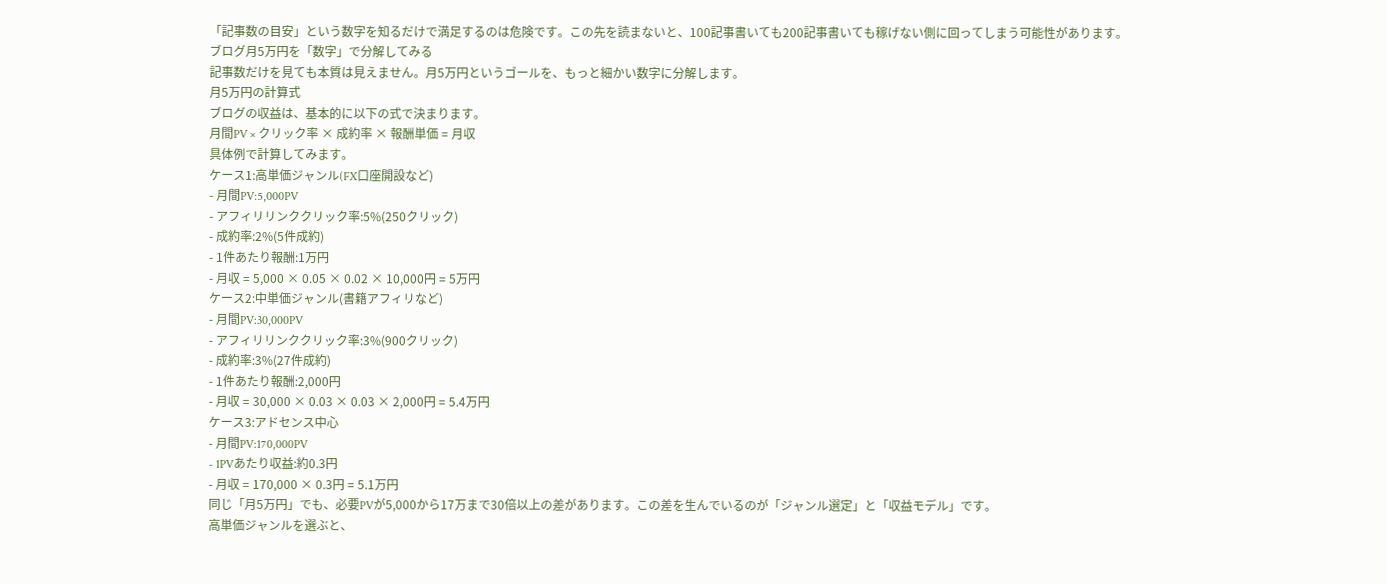「記事数の目安」という数字を知るだけで満足するのは危険です。この先を読まないと、100記事書いても200記事書いても稼げない側に回ってしまう可能性があります。
ブログ月5万円を「数字」で分解してみる
記事数だけを見ても本質は見えません。月5万円というゴールを、もっと細かい数字に分解します。
月5万円の計算式
ブログの収益は、基本的に以下の式で決まります。
月間PV × クリック率 × 成約率 × 報酬単価 = 月収
具体例で計算してみます。
ケース1:高単価ジャンル(FX口座開設など)
- 月間PV:5,000PV
- アフィリリンククリック率:5%(250クリック)
- 成約率:2%(5件成約)
- 1件あたり報酬:1万円
- 月収 = 5,000 × 0.05 × 0.02 × 10,000円 = 5万円
ケース2:中単価ジャンル(書籍アフィリなど)
- 月間PV:30,000PV
- アフィリリンククリック率:3%(900クリック)
- 成約率:3%(27件成約)
- 1件あたり報酬:2,000円
- 月収 = 30,000 × 0.03 × 0.03 × 2,000円 = 5.4万円
ケース3:アドセンス中心
- 月間PV:170,000PV
- 1PVあたり収益:約0.3円
- 月収 = 170,000 × 0.3円 = 5.1万円
同じ「月5万円」でも、必要PVが5,000から17万まで30倍以上の差があります。この差を生んでいるのが「ジャンル選定」と「収益モデル」です。
高単価ジャンルを選ぶと、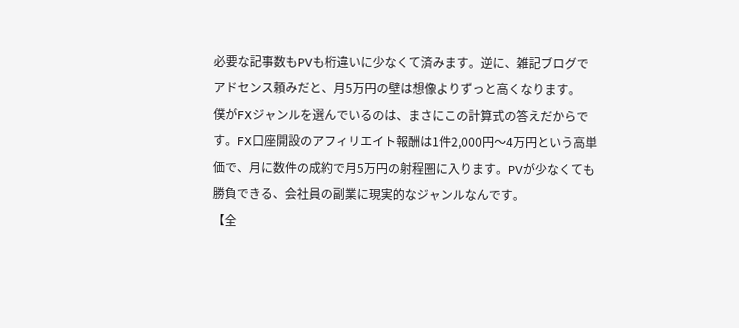必要な記事数もPVも桁違いに少なくて済みます。逆に、雑記ブログでアドセンス頼みだと、月5万円の壁は想像よりずっと高くなります。
僕がFXジャンルを選んでいるのは、まさにこの計算式の答えだからです。FX口座開設のアフィリエイト報酬は1件2,000円〜4万円という高単価で、月に数件の成約で月5万円の射程圏に入ります。PVが少なくても勝負できる、会社員の副業に現実的なジャンルなんです。
【全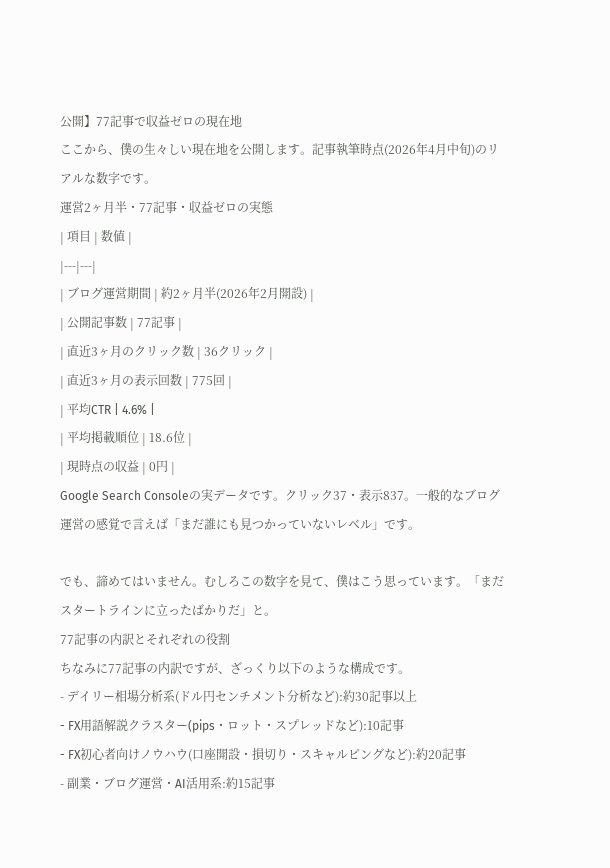公開】77記事で収益ゼロの現在地
ここから、僕の生々しい現在地を公開します。記事執筆時点(2026年4月中旬)のリアルな数字です。
運営2ヶ月半・77記事・収益ゼロの実態
| 項目 | 数値 |
|---|---|
| ブログ運営期間 | 約2ヶ月半(2026年2月開設) |
| 公開記事数 | 77記事 |
| 直近3ヶ月のクリック数 | 36クリック |
| 直近3ヶ月の表示回数 | 775回 |
| 平均CTR | 4.6% |
| 平均掲載順位 | 18.6位 |
| 現時点の収益 | 0円 |
Google Search Consoleの実データです。クリック37・表示837。一般的なブログ運営の感覚で言えば「まだ誰にも見つかっていないレベル」です。

でも、諦めてはいません。むしろこの数字を見て、僕はこう思っています。「まだスタートラインに立ったばかりだ」と。
77記事の内訳とそれぞれの役割
ちなみに77記事の内訳ですが、ざっくり以下のような構成です。
- デイリー相場分析系(ドル円センチメント分析など):約30記事以上
- FX用語解説クラスター(pips・ロット・スプレッドなど):10記事
- FX初心者向けノウハウ(口座開設・損切り・スキャルピングなど):約20記事
- 副業・ブログ運営・AI活用系:約15記事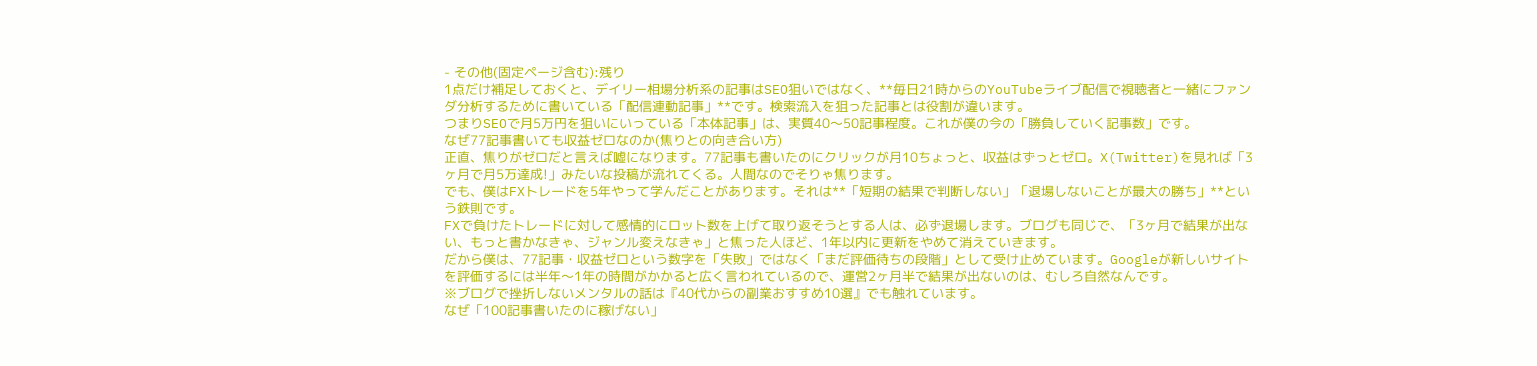- その他(固定ページ含む):残り
1点だけ補足しておくと、デイリー相場分析系の記事はSEO狙いではなく、**毎日21時からのYouTubeライブ配信で視聴者と一緒にファンダ分析するために書いている「配信連動記事」**です。検索流入を狙った記事とは役割が違います。
つまりSEOで月5万円を狙いにいっている「本体記事」は、実質40〜50記事程度。これが僕の今の「勝負していく記事数」です。
なぜ77記事書いても収益ゼロなのか(焦りとの向き合い方)
正直、焦りがゼロだと言えば嘘になります。77記事も書いたのにクリックが月10ちょっと、収益はずっとゼロ。X(Twitter)を見れば「3ヶ月で月5万達成!」みたいな投稿が流れてくる。人間なのでそりゃ焦ります。
でも、僕はFXトレードを5年やって学んだことがあります。それは**「短期の結果で判断しない」「退場しないことが最大の勝ち」**という鉄則です。
FXで負けたトレードに対して感情的にロット数を上げて取り返そうとする人は、必ず退場します。ブログも同じで、「3ヶ月で結果が出ない、もっと書かなきゃ、ジャンル変えなきゃ」と焦った人ほど、1年以内に更新をやめて消えていきます。
だから僕は、77記事・収益ゼロという数字を「失敗」ではなく「まだ評価待ちの段階」として受け止めています。Googleが新しいサイトを評価するには半年〜1年の時間がかかると広く言われているので、運営2ヶ月半で結果が出ないのは、むしろ自然なんです。
※ブログで挫折しないメンタルの話は『40代からの副業おすすめ10選』でも触れています。
なぜ「100記事書いたのに稼げない」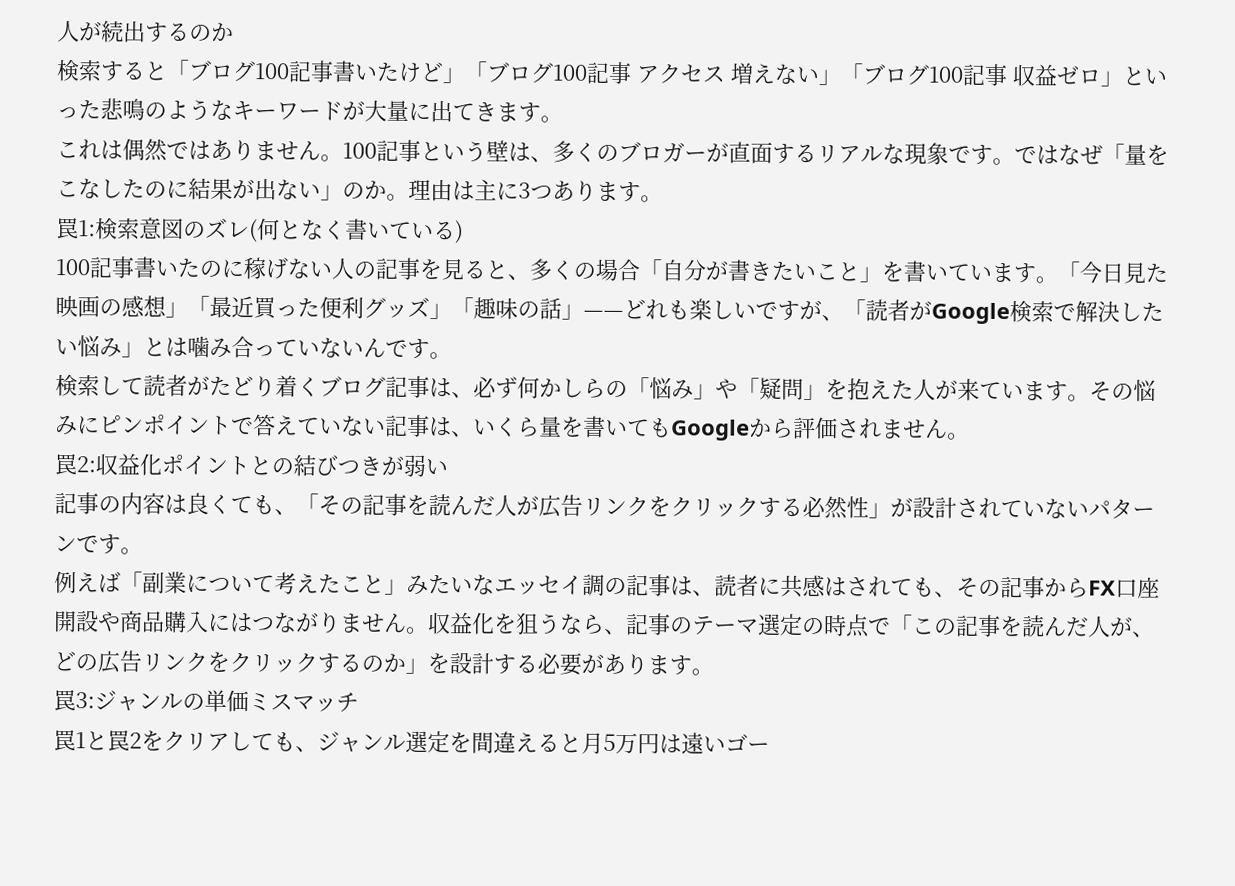人が続出するのか
検索すると「ブログ100記事書いたけど」「ブログ100記事 アクセス 増えない」「ブログ100記事 収益ゼロ」といった悲鳴のようなキーワードが大量に出てきます。
これは偶然ではありません。100記事という壁は、多くのブロガーが直面するリアルな現象です。ではなぜ「量をこなしたのに結果が出ない」のか。理由は主に3つあります。
罠1:検索意図のズレ(何となく書いている)
100記事書いたのに稼げない人の記事を見ると、多くの場合「自分が書きたいこと」を書いています。「今日見た映画の感想」「最近買った便利グッズ」「趣味の話」——どれも楽しいですが、「読者がGoogle検索で解決したい悩み」とは噛み合っていないんです。
検索して読者がたどり着くブログ記事は、必ず何かしらの「悩み」や「疑問」を抱えた人が来ています。その悩みにピンポイントで答えていない記事は、いくら量を書いてもGoogleから評価されません。
罠2:収益化ポイントとの結びつきが弱い
記事の内容は良くても、「その記事を読んだ人が広告リンクをクリックする必然性」が設計されていないパターンです。
例えば「副業について考えたこと」みたいなエッセイ調の記事は、読者に共感はされても、その記事からFX口座開設や商品購入にはつながりません。収益化を狙うなら、記事のテーマ選定の時点で「この記事を読んだ人が、どの広告リンクをクリックするのか」を設計する必要があります。
罠3:ジャンルの単価ミスマッチ
罠1と罠2をクリアしても、ジャンル選定を間違えると月5万円は遠いゴー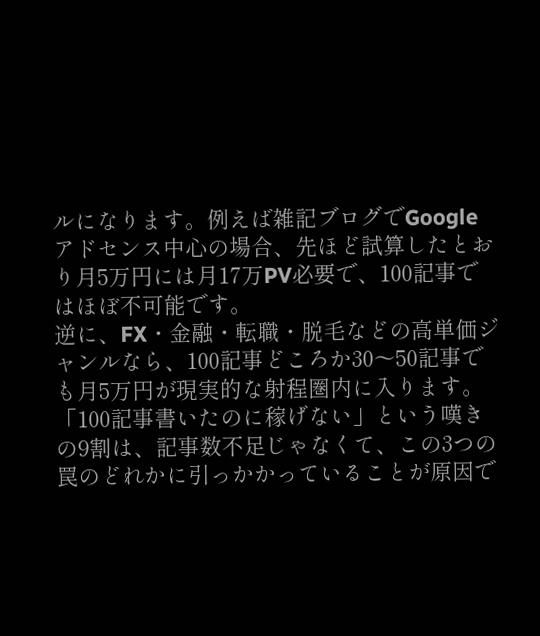ルになります。例えば雑記ブログでGoogleアドセンス中心の場合、先ほど試算したとおり月5万円には月17万PV必要で、100記事ではほぼ不可能です。
逆に、FX・金融・転職・脱毛などの高単価ジャンルなら、100記事どころか30〜50記事でも月5万円が現実的な射程圏内に入ります。
「100記事書いたのに稼げない」という嘆きの9割は、記事数不足じゃなくて、この3つの罠のどれかに引っかかっていることが原因で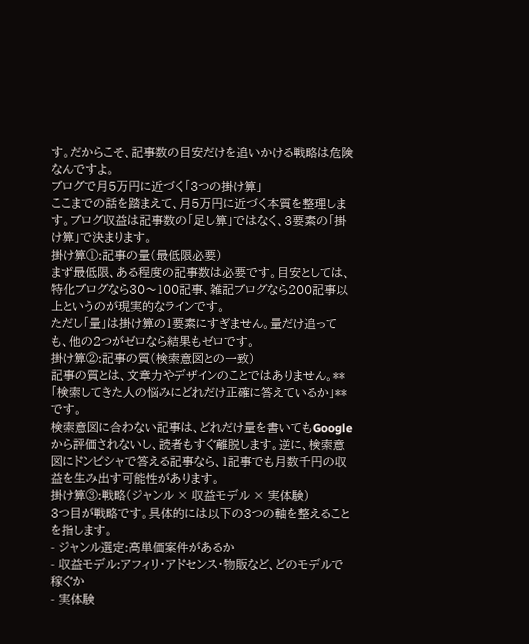す。だからこそ、記事数の目安だけを追いかける戦略は危険なんですよ。
ブログで月5万円に近づく「3つの掛け算」
ここまでの話を踏まえて、月5万円に近づく本質を整理します。ブログ収益は記事数の「足し算」ではなく、3要素の「掛け算」で決まります。
掛け算①:記事の量(最低限必要)
まず最低限、ある程度の記事数は必要です。目安としては、特化ブログなら30〜100記事、雑記ブログなら200記事以上というのが現実的なラインです。
ただし「量」は掛け算の1要素にすぎません。量だけ追っても、他の2つがゼロなら結果もゼロです。
掛け算②:記事の質(検索意図との一致)
記事の質とは、文章力やデザインのことではありません。**「検索してきた人の悩みにどれだけ正確に答えているか」**です。
検索意図に合わない記事は、どれだけ量を書いてもGoogleから評価されないし、読者もすぐ離脱します。逆に、検索意図にドンピシャで答える記事なら、1記事でも月数千円の収益を生み出す可能性があります。
掛け算③:戦略(ジャンル × 収益モデル × 実体験)
3つ目が戦略です。具体的には以下の3つの軸を整えることを指します。
- ジャンル選定:高単価案件があるか
- 収益モデル:アフィリ・アドセンス・物販など、どのモデルで稼ぐか
- 実体験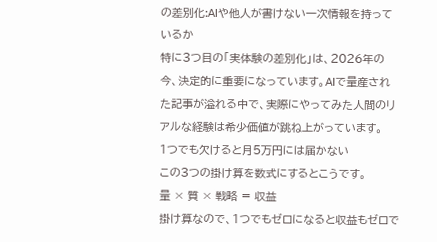の差別化:AIや他人が書けない一次情報を持っているか
特に3つ目の「実体験の差別化」は、2026年の今、決定的に重要になっています。AIで量産された記事が溢れる中で、実際にやってみた人間のリアルな経験は希少価値が跳ね上がっています。
1つでも欠けると月5万円には届かない
この3つの掛け算を数式にするとこうです。
量 × 質 × 戦略 = 収益
掛け算なので、1つでもゼロになると収益もゼロで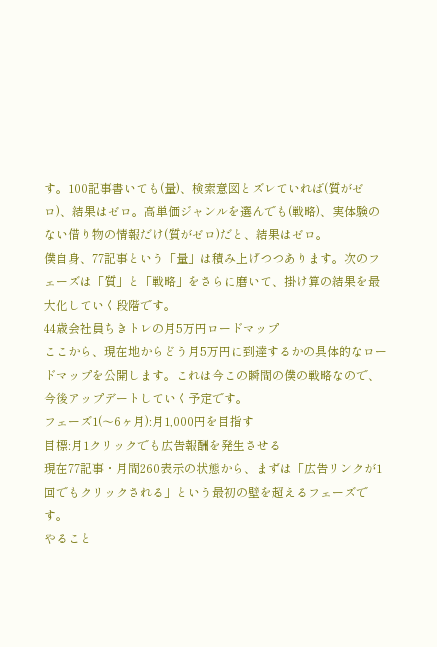す。100記事書いても(量)、検索意図とズレていれば(質がゼロ)、結果はゼロ。高単価ジャンルを選んでも(戦略)、実体験のない借り物の情報だけ(質がゼロ)だと、結果はゼロ。
僕自身、77記事という「量」は積み上げつつあります。次のフェーズは「質」と「戦略」をさらに磨いて、掛け算の結果を最大化していく段階です。
44歳会社員ちきトレの月5万円ロードマップ
ここから、現在地からどう月5万円に到達するかの具体的なロードマップを公開します。これは今この瞬間の僕の戦略なので、今後アップデートしていく予定です。
フェーズ1(〜6ヶ月):月1,000円を目指す
目標:月1クリックでも広告報酬を発生させる
現在77記事・月間260表示の状態から、まずは「広告リンクが1回でもクリックされる」という最初の壁を超えるフェーズです。
やること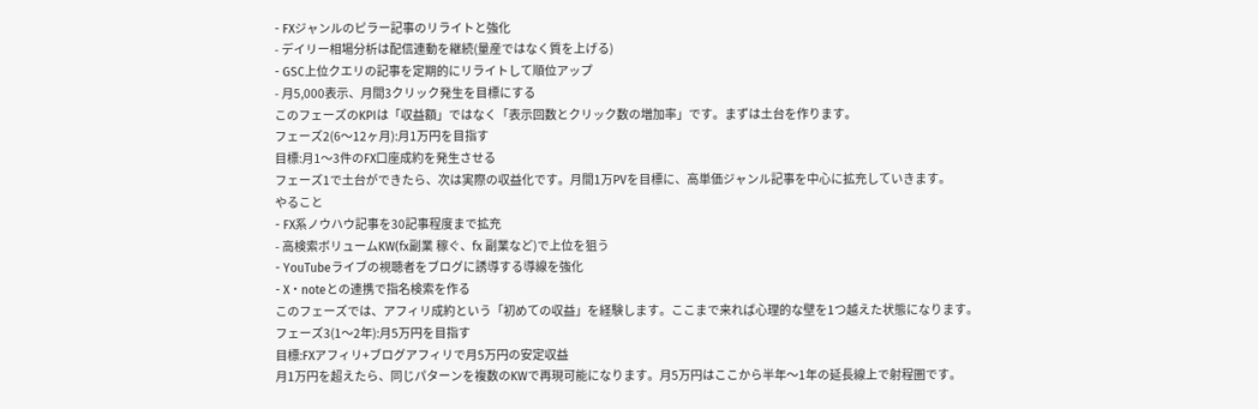- FXジャンルのピラー記事のリライトと強化
- デイリー相場分析は配信連動を継続(量産ではなく質を上げる)
- GSC上位クエリの記事を定期的にリライトして順位アップ
- 月5,000表示、月間3クリック発生を目標にする
このフェーズのKPIは「収益額」ではなく「表示回数とクリック数の増加率」です。まずは土台を作ります。
フェーズ2(6〜12ヶ月):月1万円を目指す
目標:月1〜3件のFX口座成約を発生させる
フェーズ1で土台ができたら、次は実際の収益化です。月間1万PVを目標に、高単価ジャンル記事を中心に拡充していきます。
やること
- FX系ノウハウ記事を30記事程度まで拡充
- 高検索ボリュームKW(fx副業 稼ぐ、fx 副業など)で上位を狙う
- YouTubeライブの視聴者をブログに誘導する導線を強化
- X・noteとの連携で指名検索を作る
このフェーズでは、アフィリ成約という「初めての収益」を経験します。ここまで来れば心理的な壁を1つ越えた状態になります。
フェーズ3(1〜2年):月5万円を目指す
目標:FXアフィリ+ブログアフィリで月5万円の安定収益
月1万円を超えたら、同じパターンを複数のKWで再現可能になります。月5万円はここから半年〜1年の延長線上で射程圏です。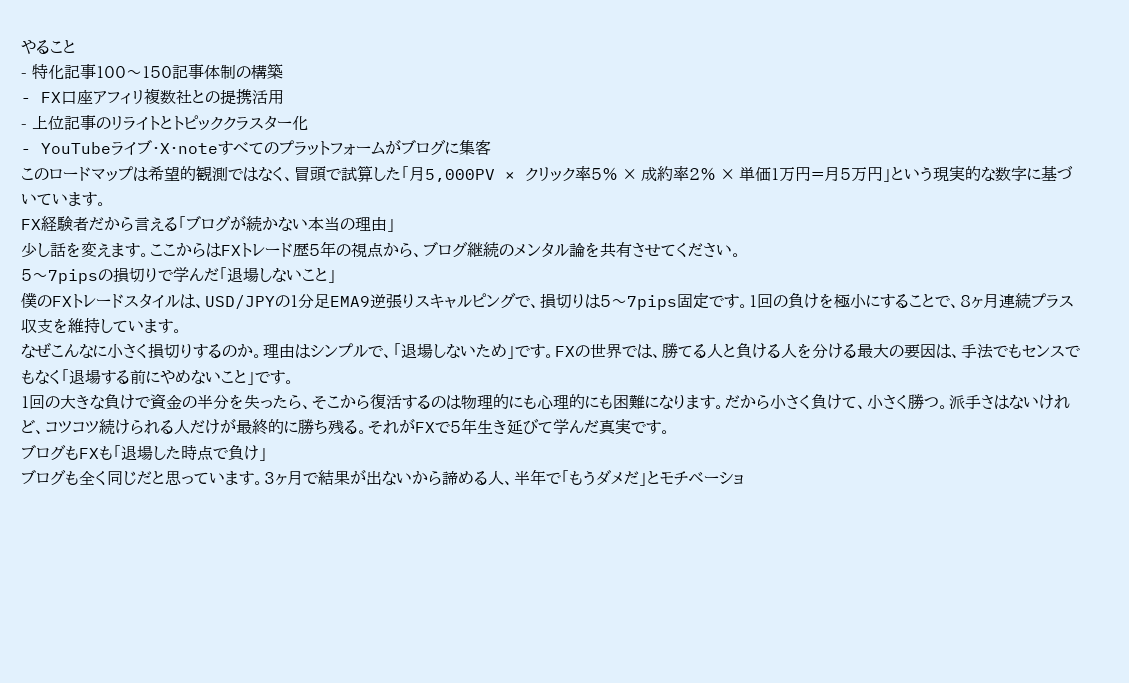やること
- 特化記事100〜150記事体制の構築
- FX口座アフィリ複数社との提携活用
- 上位記事のリライトとトピッククラスター化
- YouTubeライブ・X・noteすべてのプラットフォームがブログに集客
このロードマップは希望的観測ではなく、冒頭で試算した「月5,000PV × クリック率5% × 成約率2% × 単価1万円=月5万円」という現実的な数字に基づいています。
FX経験者だから言える「ブログが続かない本当の理由」
少し話を変えます。ここからはFXトレード歴5年の視点から、ブログ継続のメンタル論を共有させてください。
5〜7pipsの損切りで学んだ「退場しないこと」
僕のFXトレードスタイルは、USD/JPYの1分足EMA9逆張りスキャルピングで、損切りは5〜7pips固定です。1回の負けを極小にすることで、8ヶ月連続プラス収支を維持しています。
なぜこんなに小さく損切りするのか。理由はシンプルで、「退場しないため」です。FXの世界では、勝てる人と負ける人を分ける最大の要因は、手法でもセンスでもなく「退場する前にやめないこと」です。
1回の大きな負けで資金の半分を失ったら、そこから復活するのは物理的にも心理的にも困難になります。だから小さく負けて、小さく勝つ。派手さはないけれど、コツコツ続けられる人だけが最終的に勝ち残る。それがFXで5年生き延びて学んだ真実です。
ブログもFXも「退場した時点で負け」
ブログも全く同じだと思っています。3ヶ月で結果が出ないから諦める人、半年で「もうダメだ」とモチベーショ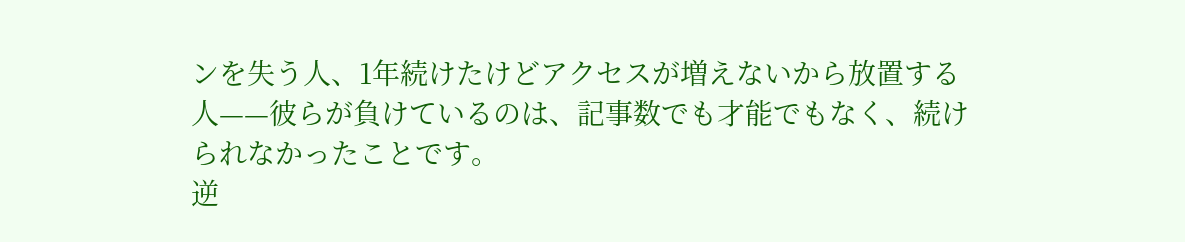ンを失う人、1年続けたけどアクセスが増えないから放置する人——彼らが負けているのは、記事数でも才能でもなく、続けられなかったことです。
逆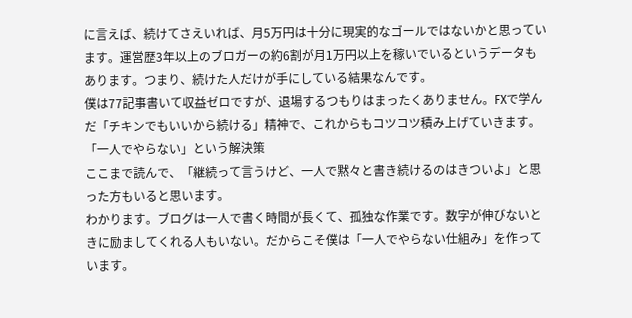に言えば、続けてさえいれば、月5万円は十分に現実的なゴールではないかと思っています。運営歴3年以上のブロガーの約6割が月1万円以上を稼いでいるというデータもあります。つまり、続けた人だけが手にしている結果なんです。
僕は77記事書いて収益ゼロですが、退場するつもりはまったくありません。FXで学んだ「チキンでもいいから続ける」精神で、これからもコツコツ積み上げていきます。
「一人でやらない」という解決策
ここまで読んで、「継続って言うけど、一人で黙々と書き続けるのはきついよ」と思った方もいると思います。
わかります。ブログは一人で書く時間が長くて、孤独な作業です。数字が伸びないときに励ましてくれる人もいない。だからこそ僕は「一人でやらない仕組み」を作っています。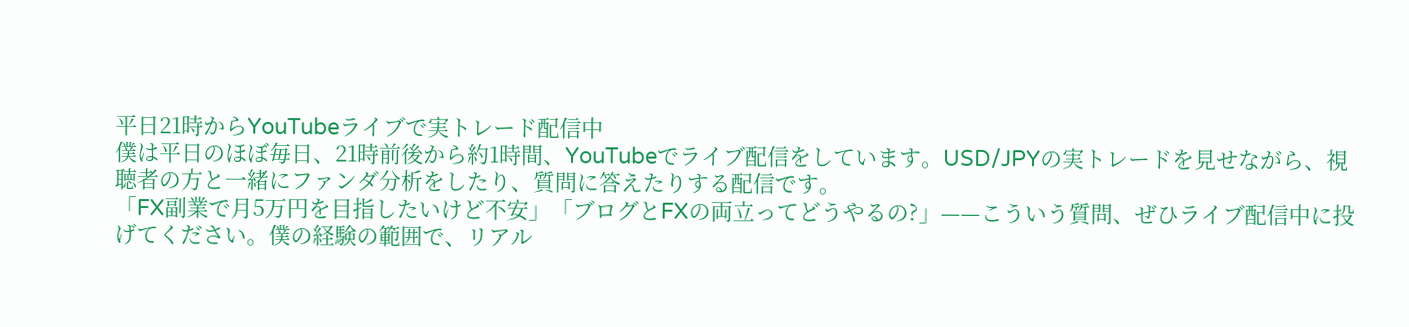平日21時からYouTubeライブで実トレード配信中
僕は平日のほぼ毎日、21時前後から約1時間、YouTubeでライブ配信をしています。USD/JPYの実トレードを見せながら、視聴者の方と一緒にファンダ分析をしたり、質問に答えたりする配信です。
「FX副業で月5万円を目指したいけど不安」「ブログとFXの両立ってどうやるの?」——こういう質問、ぜひライブ配信中に投げてください。僕の経験の範囲で、リアル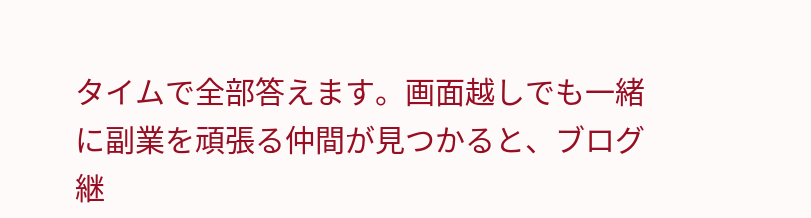タイムで全部答えます。画面越しでも一緒に副業を頑張る仲間が見つかると、ブログ継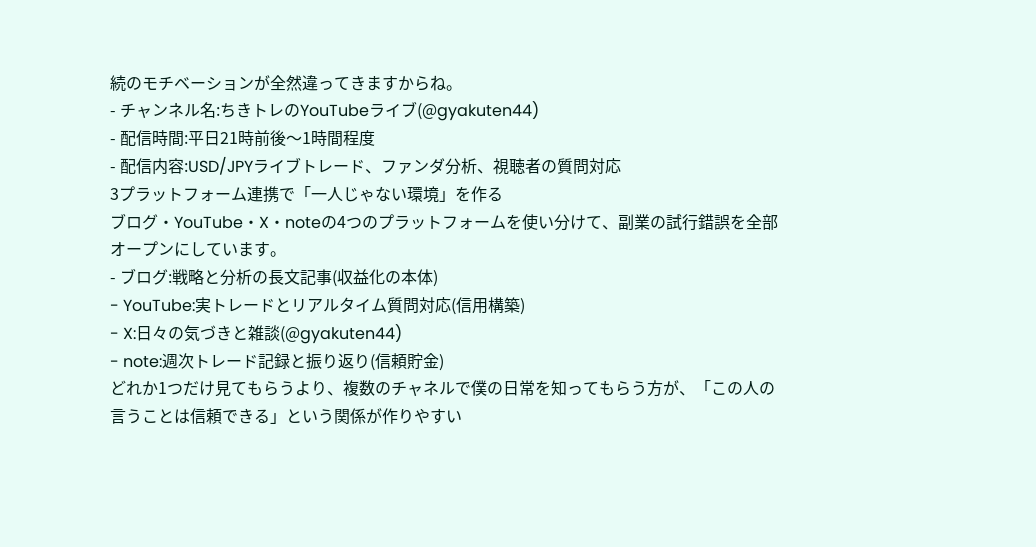続のモチベーションが全然違ってきますからね。
- チャンネル名:ちきトレのYouTubeライブ(@gyakuten44)
- 配信時間:平日21時前後〜1時間程度
- 配信内容:USD/JPYライブトレード、ファンダ分析、視聴者の質問対応
3プラットフォーム連携で「一人じゃない環境」を作る
ブログ・YouTube・X・noteの4つのプラットフォームを使い分けて、副業の試行錯誤を全部オープンにしています。
- ブログ:戦略と分析の長文記事(収益化の本体)
- YouTube:実トレードとリアルタイム質問対応(信用構築)
- X:日々の気づきと雑談(@gyakuten44)
- note:週次トレード記録と振り返り(信頼貯金)
どれか1つだけ見てもらうより、複数のチャネルで僕の日常を知ってもらう方が、「この人の言うことは信頼できる」という関係が作りやすい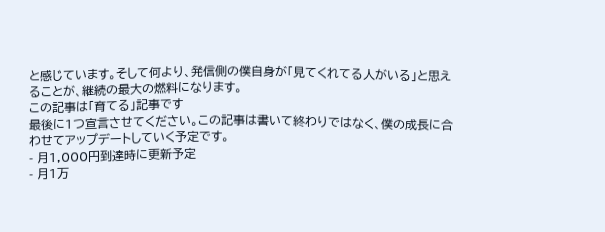と感じています。そして何より、発信側の僕自身が「見てくれてる人がいる」と思えることが、継続の最大の燃料になります。
この記事は「育てる」記事です
最後に1つ宣言させてください。この記事は書いて終わりではなく、僕の成長に合わせてアップデートしていく予定です。
- 月1,000円到達時に更新予定
- 月1万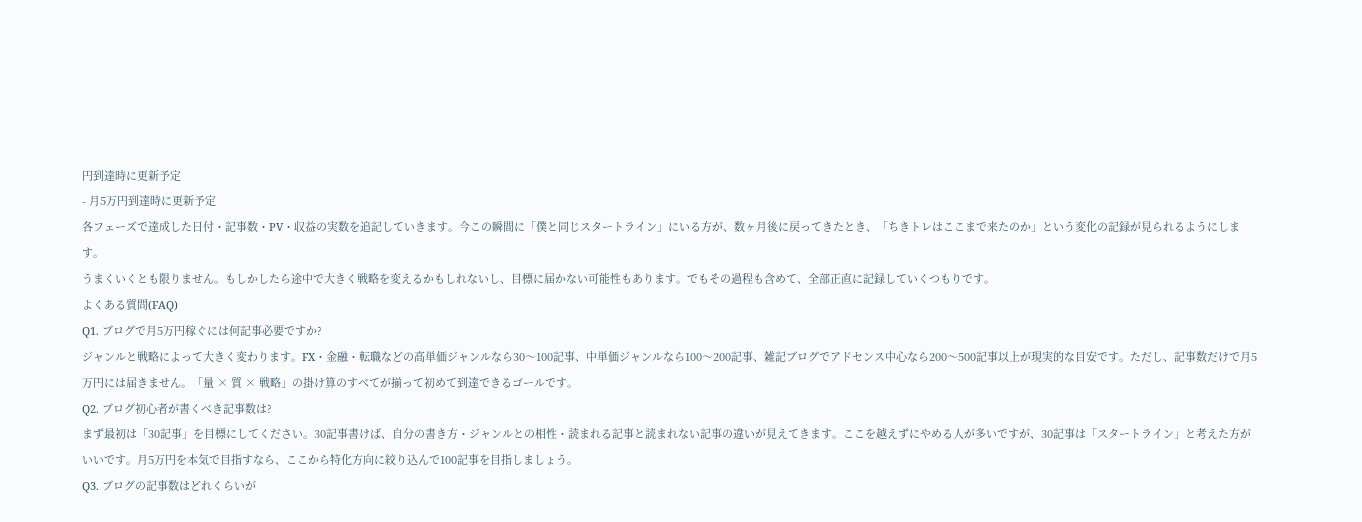円到達時に更新予定
- 月5万円到達時に更新予定
各フェーズで達成した日付・記事数・PV・収益の実数を追記していきます。今この瞬間に「僕と同じスタートライン」にいる方が、数ヶ月後に戻ってきたとき、「ちきトレはここまで来たのか」という変化の記録が見られるようにします。
うまくいくとも限りません。もしかしたら途中で大きく戦略を変えるかもしれないし、目標に届かない可能性もあります。でもその過程も含めて、全部正直に記録していくつもりです。
よくある質問(FAQ)
Q1. ブログで月5万円稼ぐには何記事必要ですか?
ジャンルと戦略によって大きく変わります。FX・金融・転職などの高単価ジャンルなら30〜100記事、中単価ジャンルなら100〜200記事、雑記ブログでアドセンス中心なら200〜500記事以上が現実的な目安です。ただし、記事数だけで月5万円には届きません。「量 × 質 × 戦略」の掛け算のすべてが揃って初めて到達できるゴールです。
Q2. ブログ初心者が書くべき記事数は?
まず最初は「30記事」を目標にしてください。30記事書けば、自分の書き方・ジャンルとの相性・読まれる記事と読まれない記事の違いが見えてきます。ここを越えずにやめる人が多いですが、30記事は「スタートライン」と考えた方がいいです。月5万円を本気で目指すなら、ここから特化方向に絞り込んで100記事を目指しましょう。
Q3. ブログの記事数はどれくらいが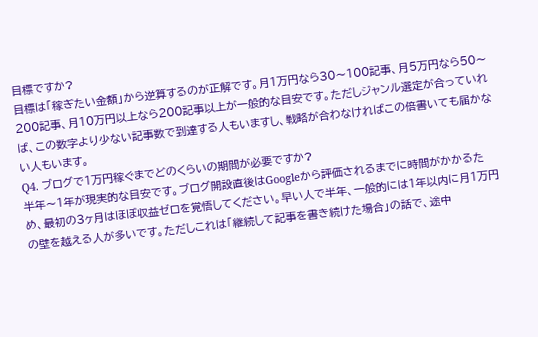目標ですか?
目標は「稼ぎたい金額」から逆算するのが正解です。月1万円なら30〜100記事、月5万円なら50〜200記事、月10万円以上なら200記事以上が一般的な目安です。ただしジャンル選定が合っていれば、この数字より少ない記事数で到達する人もいますし、戦略が合わなければこの倍書いても届かない人もいます。
Q4. ブログで1万円稼ぐまでどのくらいの期間が必要ですか?
半年〜1年が現実的な目安です。ブログ開設直後はGoogleから評価されるまでに時間がかかるため、最初の3ヶ月はほぼ収益ゼロを覚悟してください。早い人で半年、一般的には1年以内に月1万円の壁を越える人が多いです。ただしこれは「継続して記事を書き続けた場合」の話で、途中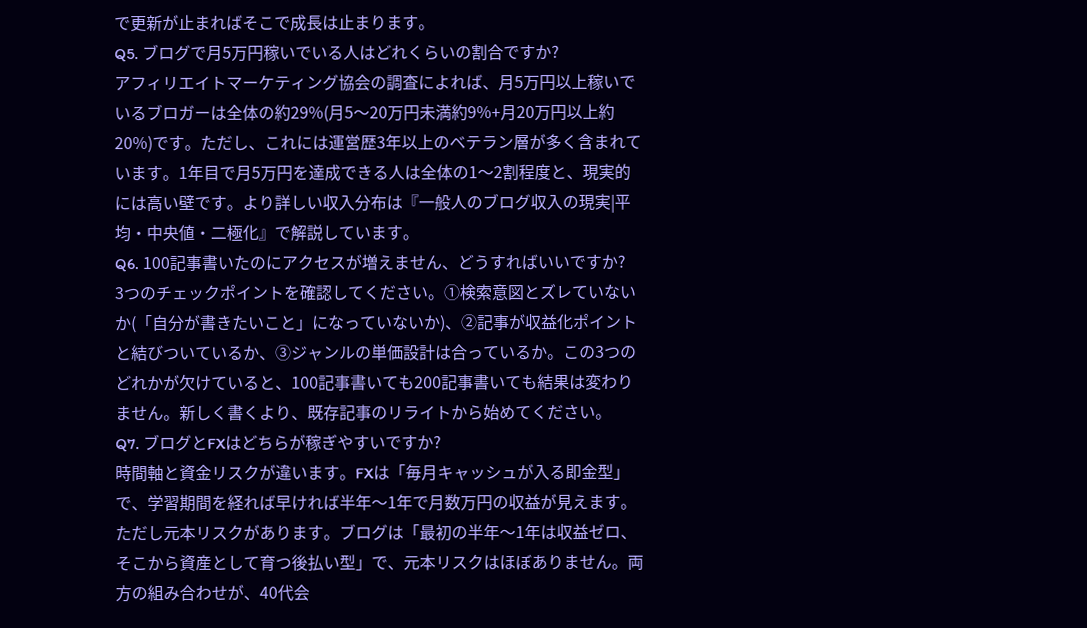で更新が止まればそこで成長は止まります。
Q5. ブログで月5万円稼いでいる人はどれくらいの割合ですか?
アフィリエイトマーケティング協会の調査によれば、月5万円以上稼いでいるブロガーは全体の約29%(月5〜20万円未満約9%+月20万円以上約20%)です。ただし、これには運営歴3年以上のベテラン層が多く含まれています。1年目で月5万円を達成できる人は全体の1〜2割程度と、現実的には高い壁です。より詳しい収入分布は『一般人のブログ収入の現実|平均・中央値・二極化』で解説しています。
Q6. 100記事書いたのにアクセスが増えません、どうすればいいですか?
3つのチェックポイントを確認してください。①検索意図とズレていないか(「自分が書きたいこと」になっていないか)、②記事が収益化ポイントと結びついているか、③ジャンルの単価設計は合っているか。この3つのどれかが欠けていると、100記事書いても200記事書いても結果は変わりません。新しく書くより、既存記事のリライトから始めてください。
Q7. ブログとFXはどちらが稼ぎやすいですか?
時間軸と資金リスクが違います。FXは「毎月キャッシュが入る即金型」で、学習期間を経れば早ければ半年〜1年で月数万円の収益が見えます。ただし元本リスクがあります。ブログは「最初の半年〜1年は収益ゼロ、そこから資産として育つ後払い型」で、元本リスクはほぼありません。両方の組み合わせが、40代会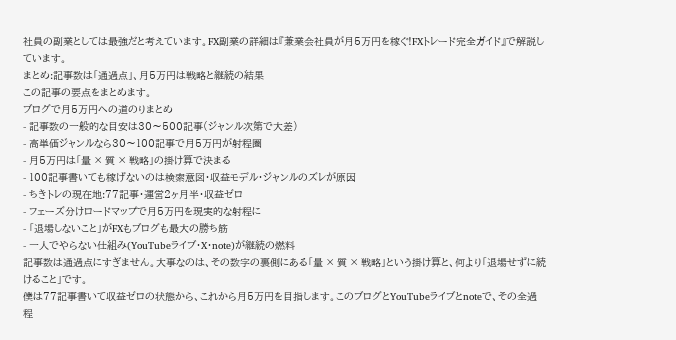社員の副業としては最強だと考えています。FX副業の詳細は『兼業会社員が月5万円を稼ぐ!FXトレード完全ガイド』で解説しています。
まとめ:記事数は「通過点」、月5万円は戦略と継続の結果
この記事の要点をまとめます。
ブログで月5万円への道のりまとめ
- 記事数の一般的な目安は30〜500記事(ジャンル次第で大差)
- 高単価ジャンルなら30〜100記事で月5万円が射程圏
- 月5万円は「量 × 質 × 戦略」の掛け算で決まる
- 100記事書いても稼げないのは検索意図・収益モデル・ジャンルのズレが原因
- ちきトレの現在地:77記事・運営2ヶ月半・収益ゼロ
- フェーズ分けロードマップで月5万円を現実的な射程に
- 「退場しないこと」がFXもブログも最大の勝ち筋
- 一人でやらない仕組み(YouTubeライブ・X・note)が継続の燃料
記事数は通過点にすぎません。大事なのは、その数字の裏側にある「量 × 質 × 戦略」という掛け算と、何より「退場せずに続けること」です。
僕は77記事書いて収益ゼロの状態から、これから月5万円を目指します。このブログとYouTubeライブとnoteで、その全過程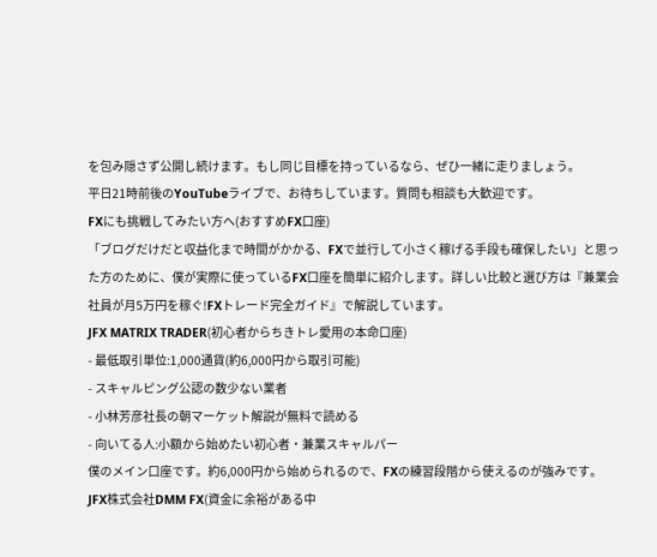を包み隠さず公開し続けます。もし同じ目標を持っているなら、ぜひ一緒に走りましょう。
平日21時前後のYouTubeライブで、お待ちしています。質問も相談も大歓迎です。
FXにも挑戦してみたい方へ(おすすめFX口座)
「ブログだけだと収益化まで時間がかかる、FXで並行して小さく稼げる手段も確保したい」と思った方のために、僕が実際に使っているFX口座を簡単に紹介します。詳しい比較と選び方は『兼業会社員が月5万円を稼ぐ!FXトレード完全ガイド』で解説しています。
JFX MATRIX TRADER(初心者からちきトレ愛用の本命口座)
- 最低取引単位:1,000通貨(約6,000円から取引可能)
- スキャルピング公認の数少ない業者
- 小林芳彦社長の朝マーケット解説が無料で読める
- 向いてる人:小額から始めたい初心者・兼業スキャルパー
僕のメイン口座です。約6,000円から始められるので、FXの練習段階から使えるのが強みです。
JFX株式会社DMM FX(資金に余裕がある中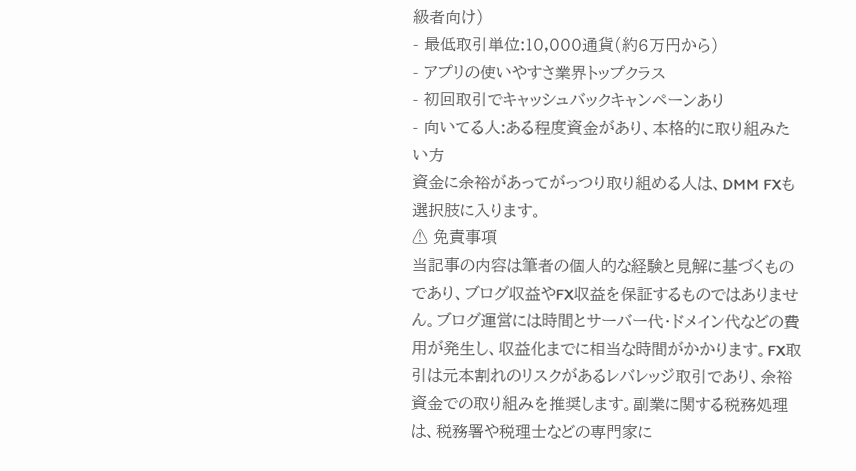級者向け)
- 最低取引単位:10,000通貨(約6万円から)
- アプリの使いやすさ業界トップクラス
- 初回取引でキャッシュバックキャンペーンあり
- 向いてる人:ある程度資金があり、本格的に取り組みたい方
資金に余裕があってがっつり取り組める人は、DMM FXも選択肢に入ります。
⚠ 免責事項
当記事の内容は筆者の個人的な経験と見解に基づくものであり、ブログ収益やFX収益を保証するものではありません。ブログ運営には時間とサーバー代・ドメイン代などの費用が発生し、収益化までに相当な時間がかかります。FX取引は元本割れのリスクがあるレバレッジ取引であり、余裕資金での取り組みを推奨します。副業に関する税務処理は、税務署や税理士などの専門家に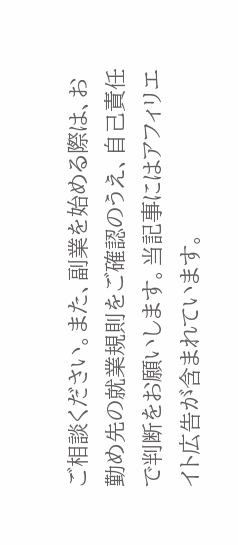ご相談ください。また、副業を始める際は、お勤め先の就業規則をご確認のうえ、自己責任で判断をお願いします。当記事にはアフィリエイト広告が含まれています。